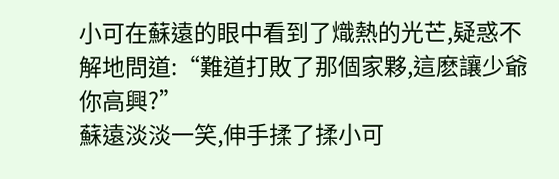小可在蘇遠的眼中看到了熾熱的光芒,疑惑不解地問道:“難道打敗了那個家夥,這麽讓少爺你高興?”
蘇遠淡淡一笑,伸手揉了揉小可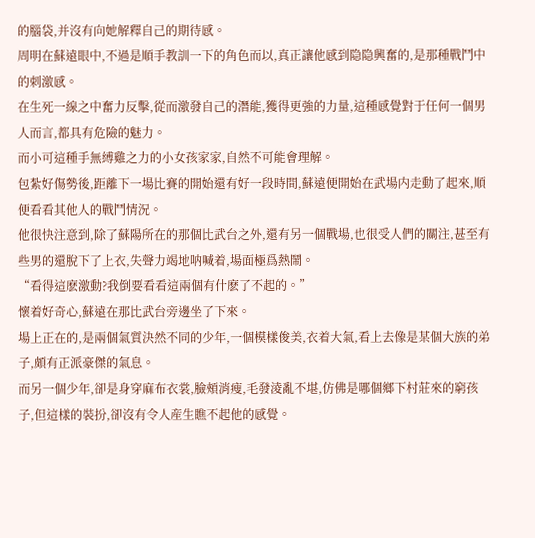的腦袋,并沒有向她解釋自己的期待感。
周明在蘇遠眼中,不過是順手教訓一下的角色而以,真正讓他感到隐隐興奮的,是那種戰鬥中的刺激感。
在生死一線之中奮力反擊,從而激發自己的潛能,獲得更強的力量,這種感覺對于任何一個男人而言,都具有危險的魅力。
而小可這種手無縛雞之力的小女孩家家,自然不可能會理解。
包紮好傷勢後,距離下一場比賽的開始還有好一段時間,蘇遠便開始在武場内走動了起來,順便看看其他人的戰鬥情況。
他很快注意到,除了蘇陽所在的那個比武台之外,還有另一個戰場,也很受人們的關注,甚至有些男的還脫下了上衣,失聲力竭地呐喊着,場面極爲熱鬧。
“看得這麽激動?我倒要看看這兩個有什麽了不起的。”
懷着好奇心,蘇遠在那比武台旁邊坐了下來。
場上正在的,是兩個氣質決然不同的少年,一個模樣俊美,衣着大氣,看上去像是某個大族的弟子,頗有正派豪傑的氣息。
而另一個少年,卻是身穿麻布衣裳,臉頰消瘦,毛發淩亂不堪,仿佛是哪個鄉下村莊來的窮孩子,但這樣的裝扮,卻沒有令人産生瞧不起他的感覺。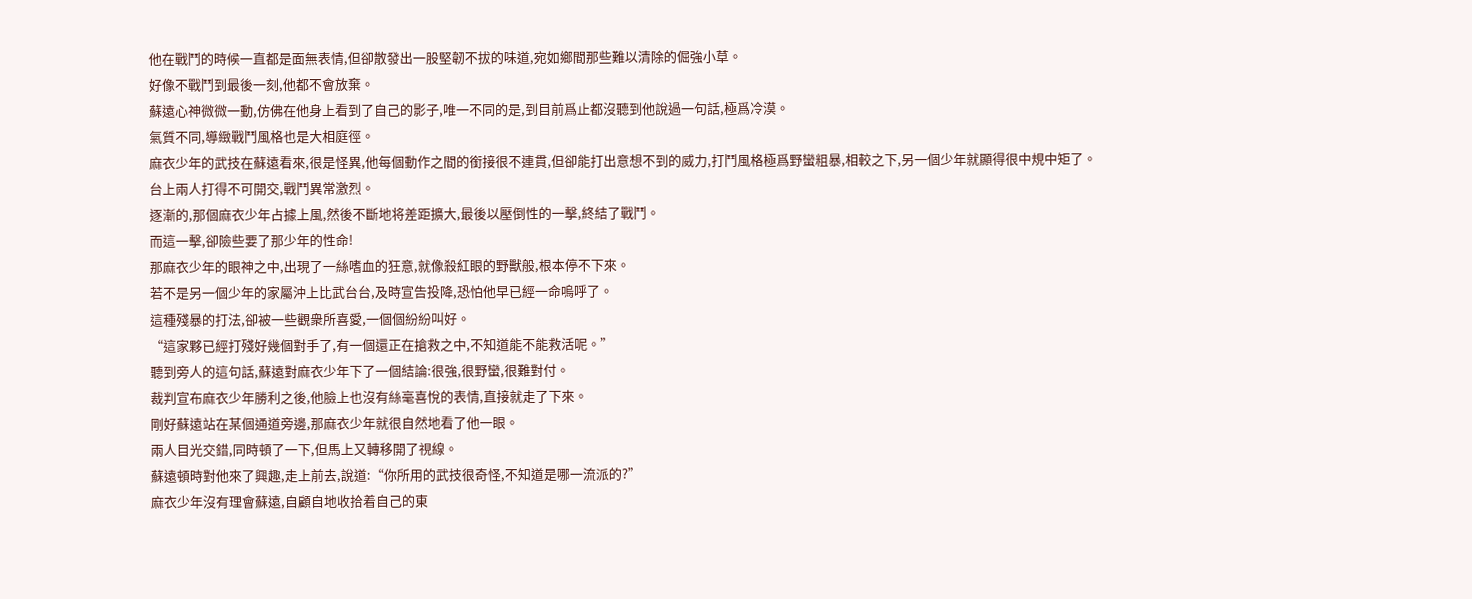他在戰鬥的時候一直都是面無表情,但卻散發出一股堅韌不拔的味道,宛如鄉間那些難以清除的倔強小草。
好像不戰鬥到最後一刻,他都不會放棄。
蘇遠心神微微一動,仿佛在他身上看到了自己的影子,唯一不同的是,到目前爲止都沒聽到他說過一句話,極爲冷漠。
氣質不同,導緻戰鬥風格也是大相庭徑。
麻衣少年的武技在蘇遠看來,很是怪異,他每個動作之間的銜接很不連貫,但卻能打出意想不到的威力,打鬥風格極爲野蠻粗暴,相較之下,另一個少年就顯得很中規中矩了。
台上兩人打得不可開交,戰鬥異常激烈。
逐漸的,那個麻衣少年占據上風,然後不斷地将差距擴大,最後以壓倒性的一擊,終結了戰鬥。
而這一擊,卻險些要了那少年的性命!
那麻衣少年的眼神之中,出現了一絲嗜血的狂意,就像殺紅眼的野獸般,根本停不下來。
若不是另一個少年的家屬沖上比武台台,及時宣告投降,恐怕他早已經一命嗚呼了。
這種殘暴的打法,卻被一些觀衆所喜愛,一個個紛紛叫好。
“這家夥已經打殘好幾個對手了,有一個還正在搶救之中,不知道能不能救活呢。”
聽到旁人的這句話,蘇遠對麻衣少年下了一個結論:很強,很野蠻,很難對付。
裁判宣布麻衣少年勝利之後,他臉上也沒有絲毫喜悅的表情,直接就走了下來。
剛好蘇遠站在某個通道旁邊,那麻衣少年就很自然地看了他一眼。
兩人目光交錯,同時頓了一下,但馬上又轉移開了視線。
蘇遠頓時對他來了興趣,走上前去,說道:“你所用的武技很奇怪,不知道是哪一流派的?”
麻衣少年沒有理會蘇遠,自顧自地收拾着自己的東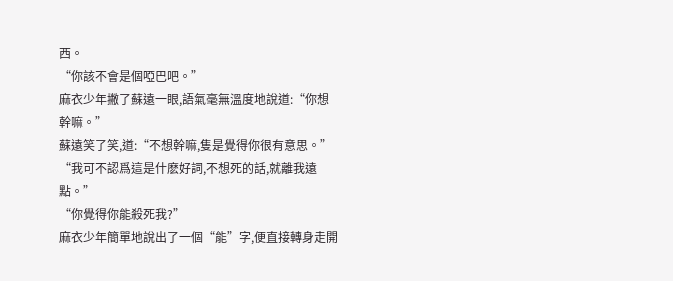西。
“你該不會是個啞巴吧。”
麻衣少年撇了蘇遠一眼,語氣毫無溫度地說道:“你想幹嘛。”
蘇遠笑了笑,道:“不想幹嘛,隻是覺得你很有意思。”
“我可不認爲這是什麽好詞,不想死的話,就離我遠點。”
“你覺得你能殺死我?”
麻衣少年簡單地說出了一個“能”字,便直接轉身走開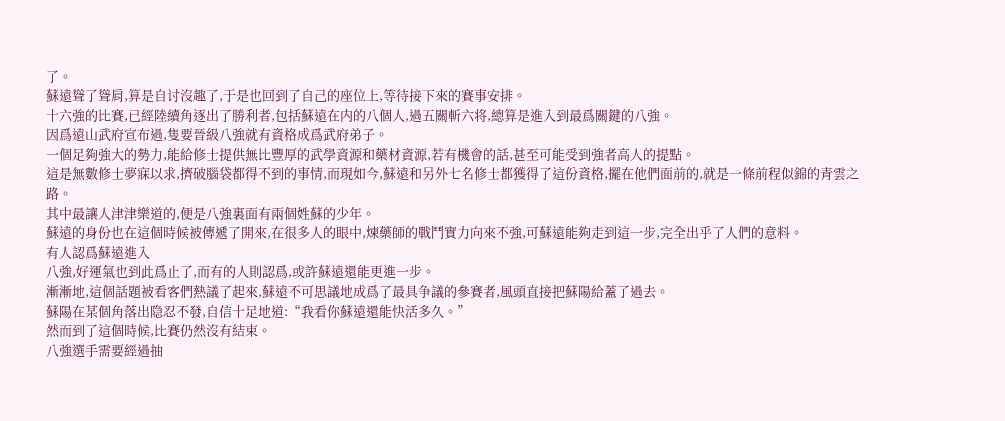了。
蘇遠聳了聳肩,算是自讨沒趣了,于是也回到了自己的座位上,等待接下來的賽事安排。
十六強的比賽,已經陸續角逐出了勝利者,包括蘇遠在内的八個人,過五關斬六将,總算是進入到最爲關鍵的八強。
因爲遠山武府宣布過,隻要晉級八強就有資格成爲武府弟子。
一個足夠強大的勢力,能給修士提供無比豐厚的武學資源和藥材資源,若有機會的話,甚至可能受到強者高人的提點。
這是無數修士夢寐以求,擠破腦袋都得不到的事情,而現如今,蘇遠和另外七名修士都獲得了這份資格,擺在他們面前的,就是一條前程似錦的青雲之路。
其中最讓人津津樂道的,便是八強裏面有兩個姓蘇的少年。
蘇遠的身份也在這個時候被傳遞了開來,在很多人的眼中,煉藥師的戰鬥實力向來不強,可蘇遠能夠走到這一步,完全出乎了人們的意料。
有人認爲蘇遠進入
八強,好運氣也到此爲止了,而有的人則認爲,或許蘇遠還能更進一步。
漸漸地,這個話題被看客們熱議了起來,蘇遠不可思議地成爲了最具争議的參賽者,風頭直接把蘇陽給蓋了過去。
蘇陽在某個角落出隐忍不發,自信十足地道:“我看你蘇遠還能快活多久。”
然而到了這個時候,比賽仍然沒有結束。
八強選手需要經過抽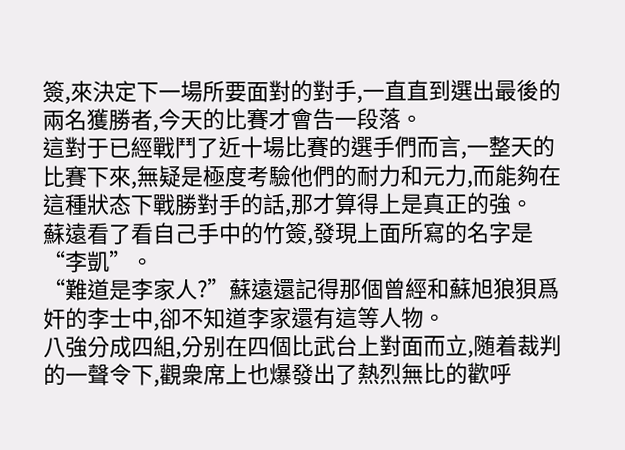簽,來決定下一場所要面對的對手,一直直到選出最後的兩名獲勝者,今天的比賽才會告一段落。
這對于已經戰鬥了近十場比賽的選手們而言,一整天的比賽下來,無疑是極度考驗他們的耐力和元力,而能夠在這種狀态下戰勝對手的話,那才算得上是真正的強。
蘇遠看了看自己手中的竹簽,發現上面所寫的名字是“李凱”。
“難道是李家人?”蘇遠還記得那個曾經和蘇旭狼狽爲奸的李士中,卻不知道李家還有這等人物。
八強分成四組,分别在四個比武台上對面而立,随着裁判的一聲令下,觀衆席上也爆發出了熱烈無比的歡呼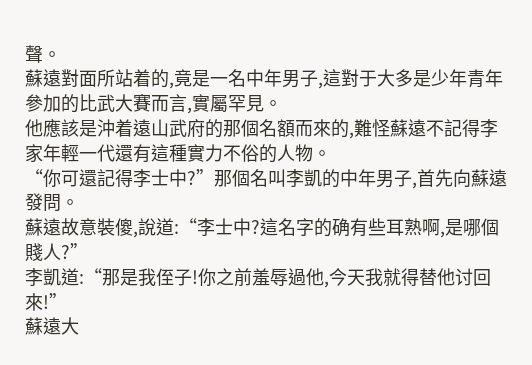聲。
蘇遠對面所站着的,竟是一名中年男子,這對于大多是少年青年參加的比武大賽而言,實屬罕見。
他應該是沖着遠山武府的那個名額而來的,難怪蘇遠不記得李家年輕一代還有這種實力不俗的人物。
“你可還記得李士中?”那個名叫李凱的中年男子,首先向蘇遠發問。
蘇遠故意裝傻,說道:“李士中?這名字的确有些耳熟啊,是哪個賤人?”
李凱道:“那是我侄子!你之前羞辱過他,今天我就得替他讨回來!”
蘇遠大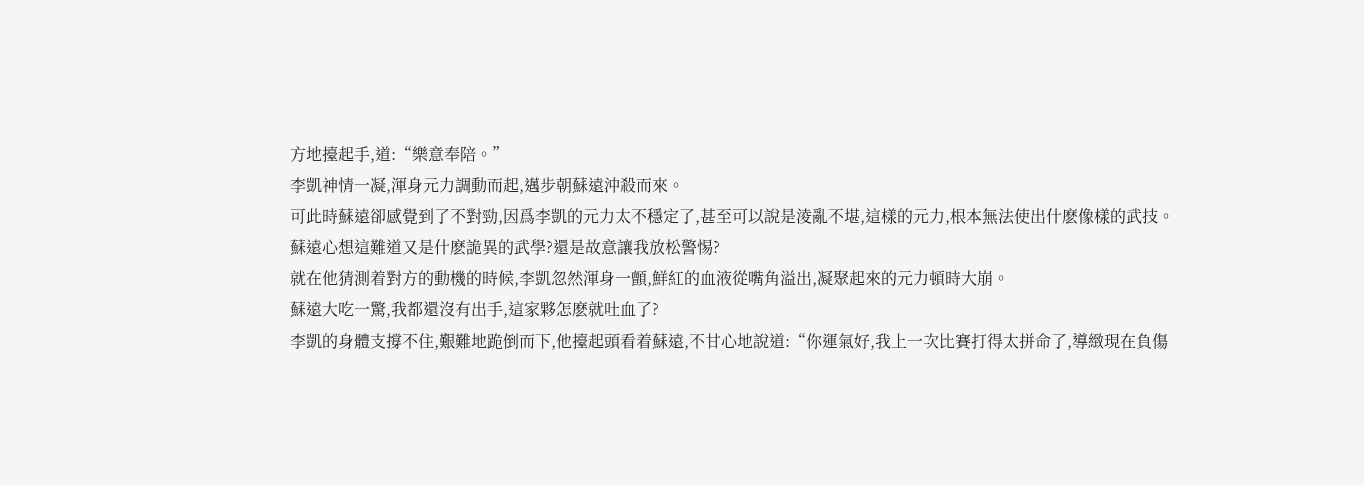方地擡起手,道:“樂意奉陪。”
李凱神情一凝,渾身元力調動而起,邁步朝蘇遠沖殺而來。
可此時蘇遠卻感覺到了不對勁,因爲李凱的元力太不穩定了,甚至可以說是淩亂不堪,這樣的元力,根本無法使出什麽像樣的武技。
蘇遠心想這難道又是什麽詭異的武學?還是故意讓我放松警惕?
就在他猜測着對方的動機的時候,李凱忽然渾身一顫,鮮紅的血液從嘴角溢出,凝聚起來的元力頓時大崩。
蘇遠大吃一驚,我都還沒有出手,這家夥怎麽就吐血了?
李凱的身體支撐不住,艱難地跪倒而下,他擡起頭看着蘇遠,不甘心地說道:“你運氣好,我上一次比賽打得太拼命了,導緻現在負傷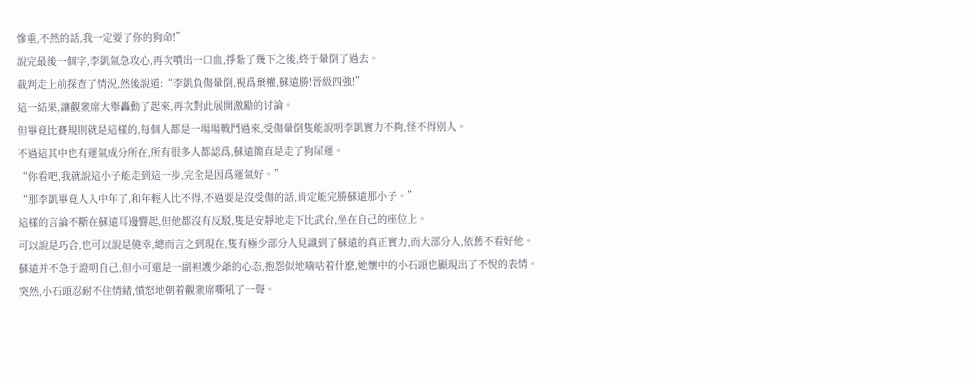慘重,不然的話,我一定要了你的狗命!”
說完最後一個字,李凱氣急攻心,再次噴出一口血,掙紮了幾下之後,終于暈倒了過去。
裁判走上前探查了情況,然後說道:“李凱負傷暈倒,視爲棄權,蘇遠勝!晉級四強!”
這一結果,讓觀衆席大舉轟動了起來,再次對此展開激勵的讨論。
但畢竟比賽規則就是這樣的,每個人都是一場場戰鬥過來,受傷暈倒隻能說明李凱實力不夠,怪不得别人。
不過這其中也有運氣成分所在,所有很多人都認爲,蘇遠簡直是走了狗屎運。
“你看吧,我就說這小子能走到這一步,完全是因爲運氣好。”
“那李凱畢竟人入中年了,和年輕人比不得,不過要是沒受傷的話,肯定能完勝蘇遠那小子。”
這樣的言論不斷在蘇遠耳邊響起,但他都沒有反駁,隻是安靜地走下比武台,坐在自己的座位上。
可以說是巧合,也可以說是僥幸,總而言之到現在,隻有極少部分人見識到了蘇遠的真正實力,而大部分人,依舊不看好他。
蘇遠并不急于證明自己,但小可還是一副袒護少爺的心态,抱怨似地嘀咕着什麽,她懷中的小石頭也顯現出了不悅的表情。
突然,小石頭忍耐不住情緒,憤怒地朝着觀衆席嘶吼了一聲。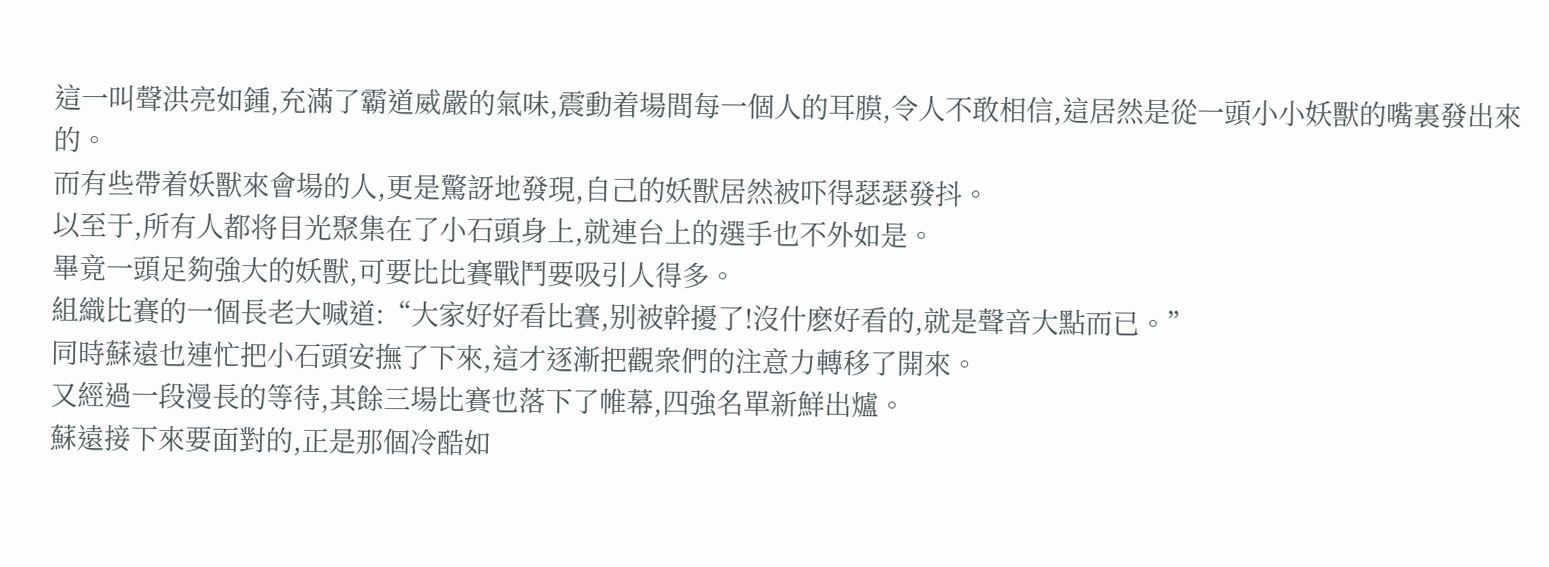這一叫聲洪亮如鍾,充滿了霸道威嚴的氣味,震動着場間每一個人的耳膜,令人不敢相信,這居然是從一頭小小妖獸的嘴裏發出來的。
而有些帶着妖獸來會場的人,更是驚訝地發現,自己的妖獸居然被吓得瑟瑟發抖。
以至于,所有人都将目光聚集在了小石頭身上,就連台上的選手也不外如是。
畢竟一頭足夠強大的妖獸,可要比比賽戰鬥要吸引人得多。
組織比賽的一個長老大喊道:“大家好好看比賽,别被幹擾了!沒什麽好看的,就是聲音大點而已。”
同時蘇遠也連忙把小石頭安撫了下來,這才逐漸把觀衆們的注意力轉移了開來。
又經過一段漫長的等待,其餘三場比賽也落下了帷幕,四強名單新鮮出爐。
蘇遠接下來要面對的,正是那個冷酷如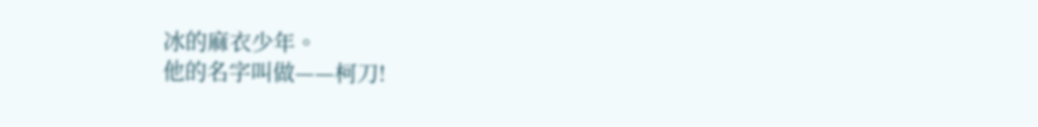冰的麻衣少年。
他的名字叫做——柯刀!